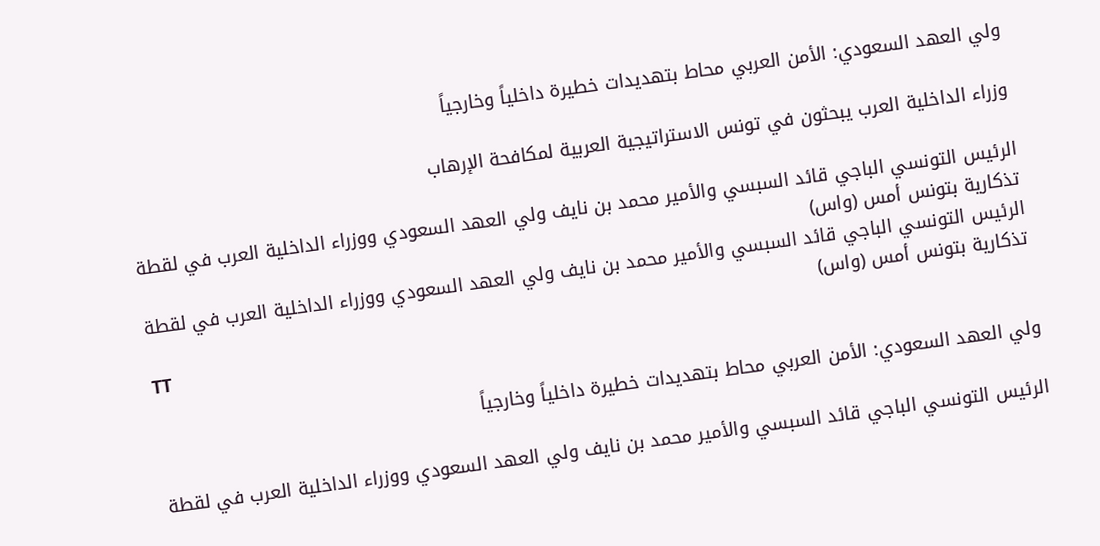ولي العهد السعودي: الأمن العربي محاط بتهديدات خطيرة داخلياً وخارجياً

وزراء الداخلية العرب يبحثون في تونس الاستراتيجية العربية لمكافحة الإرهاب

الرئيس التونسي الباجي قائد السبسي والأمير محمد بن نايف ولي العهد السعودي ووزراء الداخلية العرب في لقطة تذكارية بتونس أمس (واس)
الرئيس التونسي الباجي قائد السبسي والأمير محمد بن نايف ولي العهد السعودي ووزراء الداخلية العرب في لقطة تذكارية بتونس أمس (واس)
TT

ولي العهد السعودي: الأمن العربي محاط بتهديدات خطيرة داخلياً وخارجياً

الرئيس التونسي الباجي قائد السبسي والأمير محمد بن نايف ولي العهد السعودي ووزراء الداخلية العرب في لقطة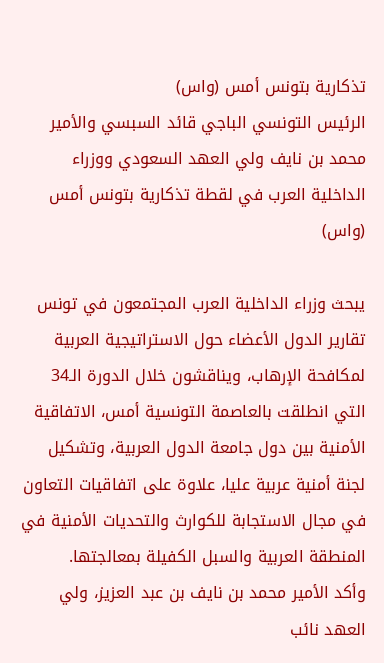تذكارية بتونس أمس (واس)
الرئيس التونسي الباجي قائد السبسي والأمير محمد بن نايف ولي العهد السعودي ووزراء الداخلية العرب في لقطة تذكارية بتونس أمس (واس)

يبحث وزراء الداخلية العرب المجتمعون في تونس تقارير الدول الأعضاء حول الاستراتيجية العربية لمكافحة الإرهاب، ويناقشون خلال الدورة الـ34 التي انطلقت بالعاصمة التونسية أمس، الاتفاقية الأمنية بين دول جامعة الدول العربية، وتشكيل لجنة أمنية عربية عليا، علاوة على اتفاقيات التعاون في مجال الاستجابة للكوارث والتحديات الأمنية في المنطقة العربية والسبل الكفيلة بمعالجتها.
وأكد الأمير محمد بن نايف بن عبد العزيز، ولي العهد نائب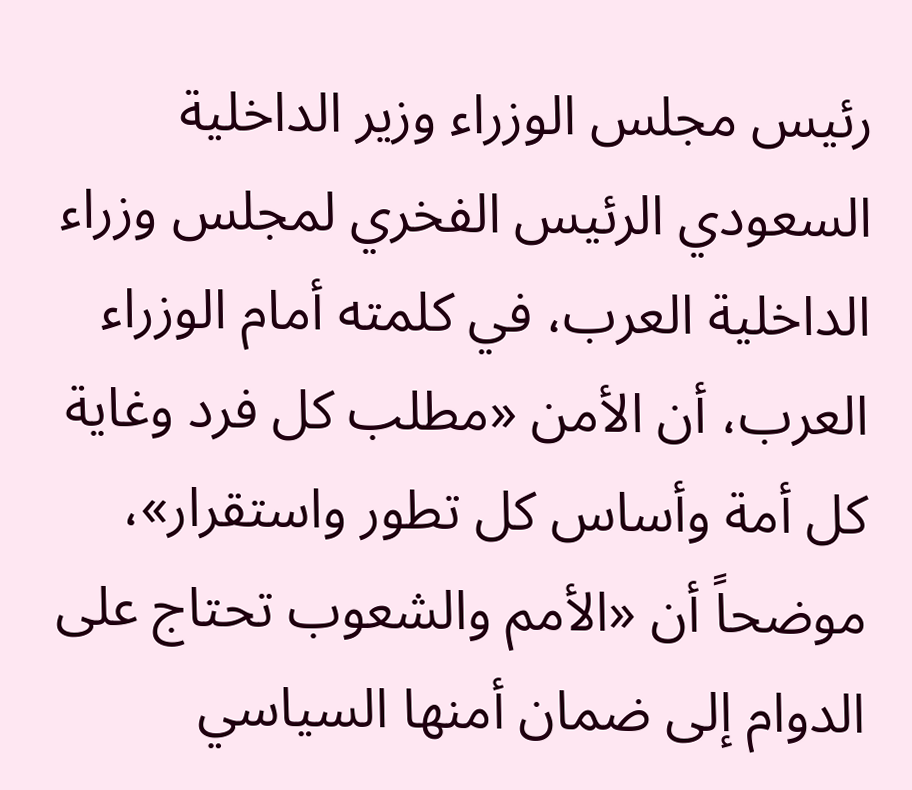رئيس مجلس الوزراء وزير الداخلية السعودي الرئيس الفخري لمجلس وزراء الداخلية العرب، في كلمته أمام الوزراء العرب، أن الأمن «مطلب كل فرد وغاية كل أمة وأساس كل تطور واستقرار»، موضحاً أن «الأمم والشعوب تحتاج على الدوام إلى ضمان أمنها السياسي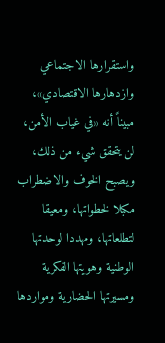واستقرارها الاجتماعي وازدهارها الاقتصادي»، مبيناً أنه «في غياب الأمن، لن يتحقق شيء من ذلك، ويصبح الخوف والاضطراب مكبلا لخطواتها، ومعيقا لتطلعاتها، ومهددا لوحدتها الوطنية وهويتها الفكرية ومسيرتها الحضارية ومواردها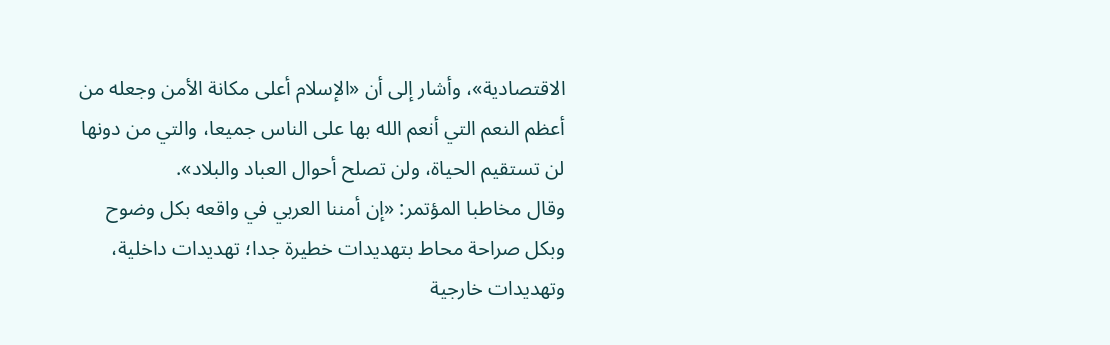الاقتصادية»، وأشار إلى أن «الإسلام أعلى مكانة الأمن وجعله من أعظم النعم التي أنعم الله بها على الناس جميعا، والتي من دونها لن تستقيم الحياة، ولن تصلح أحوال العباد والبلاد».
وقال مخاطبا المؤتمر: «إن أمننا العربي في واقعه بكل وضوح وبكل صراحة محاط بتهديدات خطيرة جدا؛ تهديدات داخلية، وتهديدات خارجية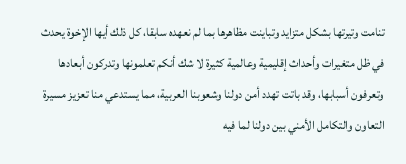تنامت وتيرتها بشكل متزايد وتباينت مظاهرها بما لم نعهده سابقا، كل ذلك أيها الإخوة يحدث في ظل متغيرات وأحداث إقليمية وعالمية كثيرة لا شك أنكم تعلمونها وتدركون أبعادها وتعرفون أسبابها، وقد باتت تهدد أمن دولنا وشعوبنا العربية، مما يستدعي منا تعزيز مسيرة التعاون والتكامل الأمني بين دولنا لما فيه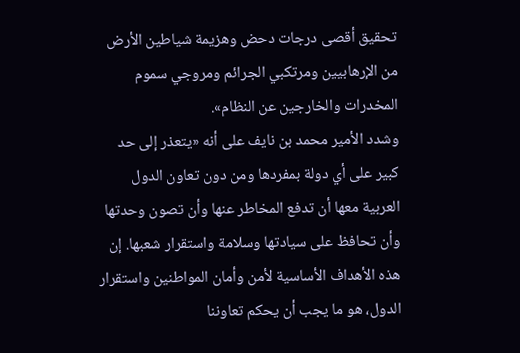تحقيق أقصى درجات دحض وهزيمة شياطين الأرض من الإرهابيين ومرتكبي الجرائم ومروجي سموم المخدرات والخارجين عن النظام».
وشدد الأمير محمد بن نايف على أنه «يتعذر إلى حد كبير على أي دولة بمفردها ومن دون تعاون الدول العربية معها أن تدفع المخاطر عنها وأن تصون وحدتها وأن تحافظ على سيادتها وسلامة واستقرار شعبها. إن هذه الأهداف الأساسية لأمن وأمان المواطنين واستقرار الدول، هو ما يجب أن يحكم تعاوننا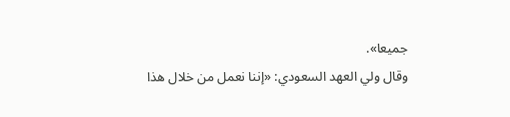جميعا».
وقال ولي العهد السعودي: «إننا نعمل من خلال هذا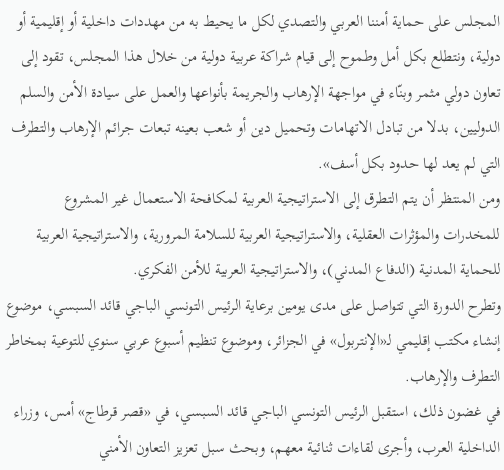المجلس على حماية أمننا العربي والتصدي لكل ما يحيط به من مهددات داخلية أو إقليمية أو دولية، ونتطلع بكل أمل وطموح إلى قيام شراكة عربية دولية من خلال هذا المجلس، تقود إلى تعاون دولي مثمر وبنّاء في مواجهة الإرهاب والجريمة بأنواعها والعمل على سيادة الأمن والسلم الدوليين، بدلا من تبادل الاتهامات وتحميل دين أو شعب بعينه تبعات جرائم الإرهاب والتطرف التي لم يعد لها حدود بكل أسف».
ومن المنتظر أن يتم التطرق إلى الاستراتيجية العربية لمكافحة الاستعمال غير المشروع للمخدرات والمؤثرات العقلية، والاستراتيجية العربية للسلامة المرورية، والاستراتيجية العربية للحماية المدنية (الدفاع المدني)، والاستراتيجية العربية للأمن الفكري.
وتطرح الدورة التي تتواصل على مدى يومين برعاية الرئيس التونسي الباجي قائد السبسي، موضوع إنشاء مكتب إقليمي لـ«الإنتربول» في الجزائر، وموضوع تنظيم أسبوع عربي سنوي للتوعية بمخاطر التطرف والإرهاب.
في غضون ذلك، استقبل الرئيس التونسي الباجي قائد السبسي، في «قصر قرطاج» أمس، وزراء الداخلية العرب، وأجرى لقاءات ثنائية معهم، وبحث سبل تعزيز التعاون الأمني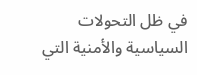في ظل التحولات السياسية والأمنية التي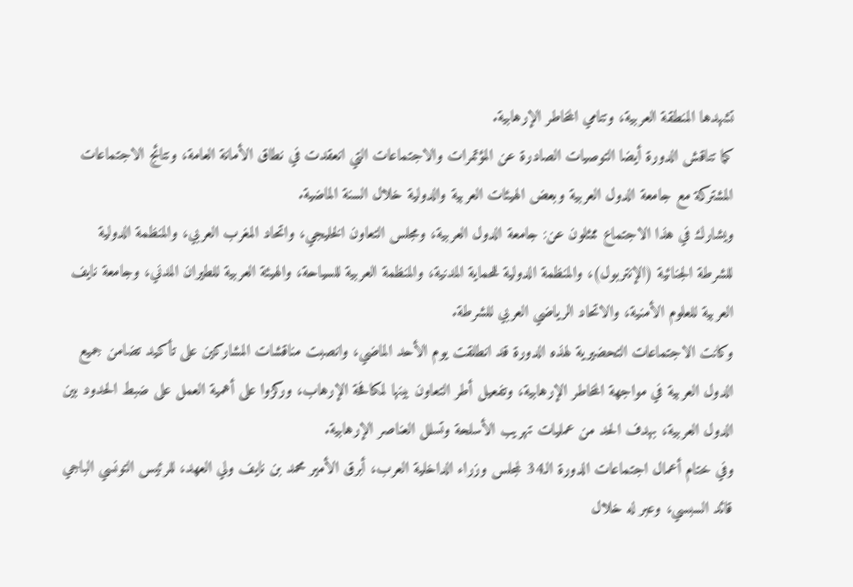تشهدها المنطقة العربية، وتنامي المخاطر الإرهابية.
كما تناقش الدورة أيضا التوصيات الصادرة عن المؤتمرات والاجتماعات التي انعقدت في نطاق الأمانة العامة، ونتائج الاجتماعات المشتركة مع جامعة الدول العربية وبعض الهيئات العربية والدولية خلال السنة الماضية.
ويشارك في هذا الاجتماع ممثلون عن: جامعة الدول العربية، ومجلس التعاون الخليجي، واتحاد المغرب العربي، والمنظمة الدولية للشرطة الجنائية (الإنتربول)، والمنظمة الدولية للحماية المدنية، والمنظمة العربية للسياحة، والهيئة العربية للطيران المدني، وجامعة نايف العربية للعلوم الأمنية، والاتحاد الرياضي العربي للشرطة.
وكانت الاجتماعات التحضيرية لهذه الدورة قد انطلقت يوم الأحد الماضي، وانصبت مناقشات المشاركين على تأكيد تضامن جميع الدول العربية في مواجهة المخاطر الإرهابية، وتفعيل أطر التعاون بينها لمكافحة الإرهاب، وركزوا على أهمية العمل على ضبط الحدود بين الدول العربية، بهدف الحد من عمليات تهريب الأسلحة وتسلل العناصر الإرهابية.
وفي ختام أعمال اجتماعات الدورة الـ34 لمجلس وزراء الداخلية العرب، أبرق الأمير محمد بن نايف ولي العهد، للرئيس التونسي الباجي قائد السبسي، وعبر له خلال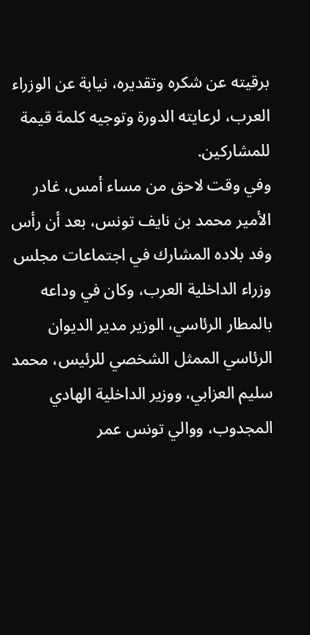برقيته عن شكره وتقديره، نيابة عن الوزراء العرب، لرعايته الدورة وتوجيه كلمة قيمة للمشاركين.
وفي وقت لاحق من مساء أمس، غادر الأمير محمد بن نايف تونس، بعد أن رأس وفد بلاده المشارك في اجتماعات مجلس وزراء الداخلية العرب، وكان في وداعه بالمطار الرئاسي، الوزير مدير الديوان الرئاسي الممثل الشخصي للرئيس، محمد سليم العزابي، ووزير الداخلية الهادي المجدوب، ووالي تونس عمر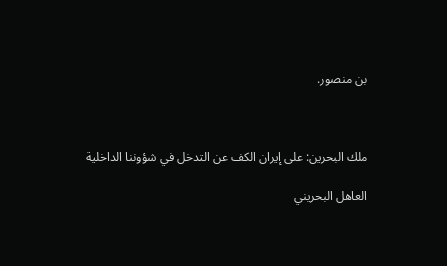بن منصور.



ملك البحرين: على إيران الكف عن التدخل في شؤوننا الداخلية

العاهل البحريني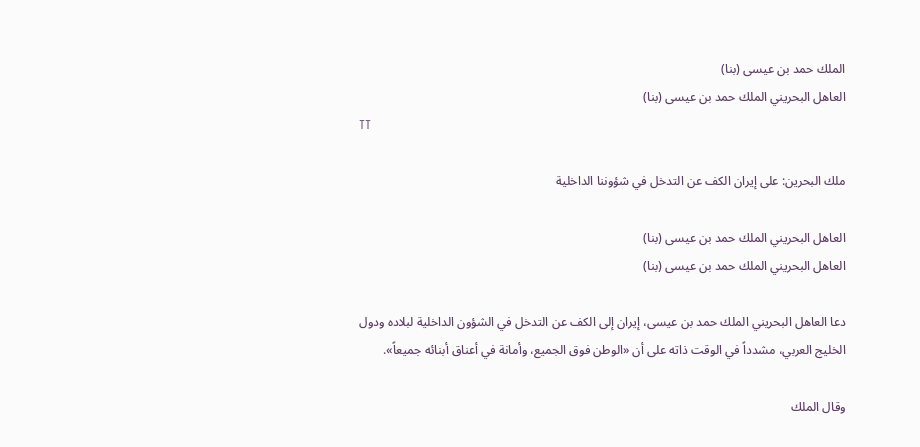الملك حمد بن عيسى (بنا)
العاهل البحريني الملك حمد بن عيسى (بنا)
TT

ملك البحرين: على إيران الكف عن التدخل في شؤوننا الداخلية

العاهل البحريني الملك حمد بن عيسى (بنا)
العاهل البحريني الملك حمد بن عيسى (بنا)

دعا العاهل البحريني الملك حمد بن عيسى، إيران إلى الكف عن التدخل في الشؤون الداخلية لبلاده ودول الخليج العربي، مشدداً في الوقت ذاته على أن «الوطن فوق الجميع، وأمانة في أعناق أبنائه جميعاً».

وقال الملك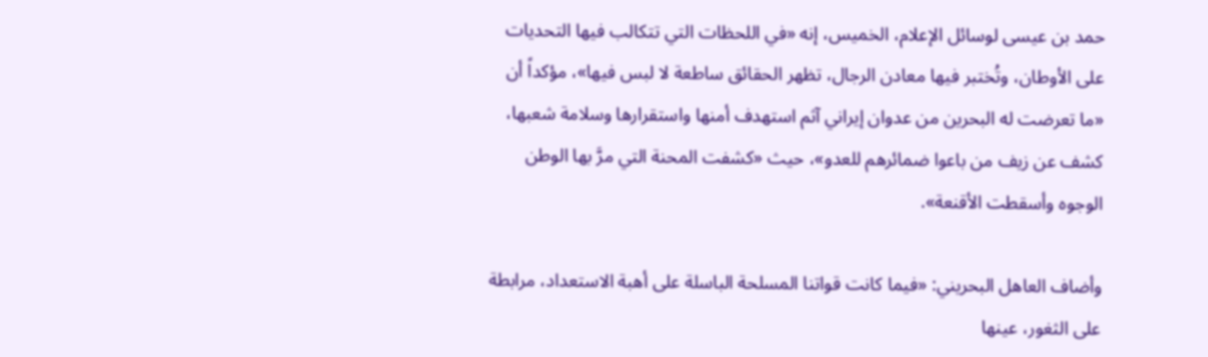حمد بن عيسى لوسائل الإعلام، الخميس، إنه «في اللحظات التي تتكالب فيها التحديات على الأوطان، وتُختبر فيها معادن الرجال، تظهر الحقائق ساطعة لا لبس فيها»، مؤكداً أن «ما تعرضت له البحرين من عدوان إيراني آثم استهدف أمنها واستقرارها وسلامة شعبها، كشف عن زيف من باعوا ضمائرهم للعدو»، حيث «كشفت المحنة التي مرَّ بها الوطن الوجوه وأسقطت الأقنعة».

وأضاف العاهل البحريني: «فيما كانت قواتنا المسلحة الباسلة على أهبة الاستعداد، مرابطة على الثغور، عينها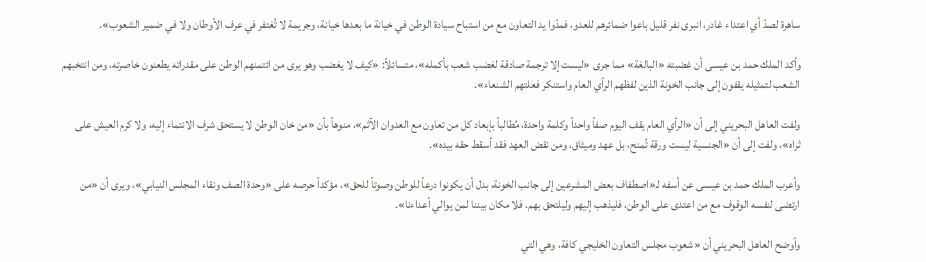ساهرة لصدّ أي اعتداء غادر، انبرى نفر قليل باعوا ضمائرهم للعدو، فمدّوا يد التعاون مع من استباح سيادة الوطن في خيانة ما بعدها خيانة، وجريمة لا تُغتفر في عرف الأوطان ولا في ضمير الشعوب».

وأكد الملك حمد بن عيسى أن غضبته «البالغة» مما جرى «ليست إلا ترجمة صادقة لغضب شعب بأكمله»، متسائلاً: «كيف لا يغضب وهو يرى من ائتمنهم الوطن على مقدراته يطعنون خاصرته، ومن انتخبهم الشعب لتمثيله يقفون إلى جانب الخونة الذين لفظهم الرأي العام واستنكر فعلتهم الشنعاء».

ولفت العاهل البحريني إلى أن «الرأي العام يقف اليوم صفاً واحداً وكلمة واحدة، مُطالباً بإبعاد كل من تعاون مع العدوان الآثم»، منوهاً بأن «من خان الوطن لا يستحق شرف الانتماء إليه، ولا كرم العيش على ثراه»، ولفت إلى أن «الجنسية ليست ورقة تُمنح، بل عهد وميثاق، ومن نقض العهد فقد أسقط حقه بيده».

وأعرب الملك حمد بن عيسى عن أسفه لـ«اصطفاف بعض المشرعين إلى جانب الخونة، بدل أن يكونوا درعاً للوطن وصوتاً للحق»، مؤكداً حرصه على «وحدة الصف ونقاء المجلس النيابي»، ويرى أن «من ارتضى لنفسه الوقوف مع من اعتدى على الوطن، فليذهب إليهم وليلتحق بهم. فلا مكان بيننا لمن يوالي أعداءنا».

وأوضح العاهل البحريني أن «شعوب مجلس التعاون الخليجي كافة، وهي التي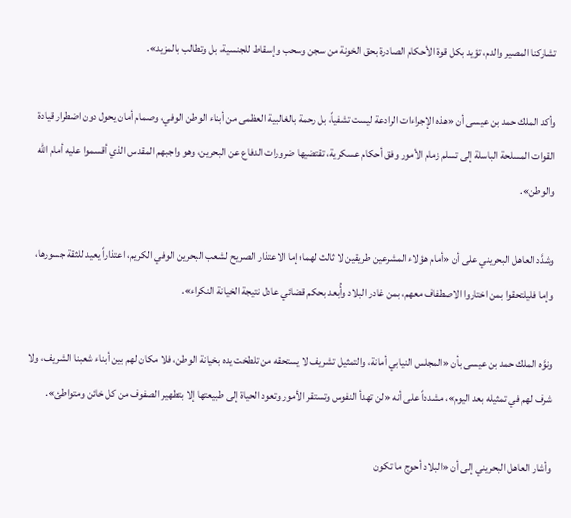تشاركنا المصير والدم، تؤيد بكل قوة الأحكام الصادرة بحق الخونة من سجن وسحب وإسقاط للجنسية، بل وتطالب بالمزيد».

وأكد الملك حمد بن عيسى أن «هذه الإجراءات الرادعة ليست تشفياً، بل رحمة بالغالبية العظمى من أبناء الوطن الوفي، وصمام أمان يحول دون اضطرار قيادة القوات المسلحة الباسلة إلى تسلم زمام الأمور وفق أحكام عسكرية، تقتضيها ضرورات الدفاع عن البحرين، وهو واجبهم المقدس الذي أقسموا عليه أمام الله والوطن».

وشدَّد العاهل البحريني على أن «أمام هؤلاء المشرعين طريقين لا ثالث لهما؛ إما الاعتذار الصريح لشعب البحرين الوفي الكريم، اعتذاراً يعيد للثقة جسورها، وإما فليلتحقوا بمن اختاروا الاصطفاف معهم، بمن غادر البلاد وأُبعد بحكم قضائي عادل نتيجة الخيانة النكراء».

ونوَّه الملك حمد بن عيسى بأن «المجلس النيابي أمانة، والتمثيل تشريف لا يستحقه من تلطخت يده بخيانة الوطن، فلا مكان لهم بين أبناء شعبنا الشريف، ولا شرف لهم في تمثيله بعد اليوم»، مشدداً على أنه «لن تهدأ النفوس وتستقر الأمور وتعود الحياة إلى طبيعتها إلا بتطهير الصفوف من كل خائن ومتواطئ».

وأشار العاهل البحريني إلى أن «البلاد أحوج ما تكون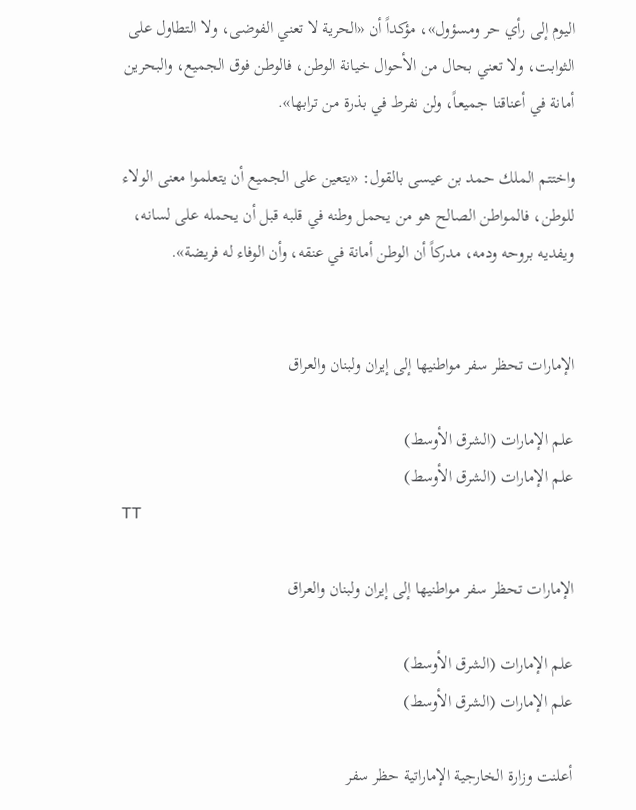اليوم إلى رأي حر ومسؤول»، مؤكداً أن «الحرية لا تعني الفوضى، ولا التطاول على الثوابت، ولا تعني بحال من الأحوال خيانة الوطن، فالوطن فوق الجميع، والبحرين أمانة في أعناقنا جميعاً، ولن نفرط في بذرة من ترابها».

واختتم الملك حمد بن عيسى بالقول: «يتعين على الجميع أن يتعلموا معنى الولاء للوطن، فالمواطن الصالح هو من يحمل وطنه في قلبه قبل أن يحمله على لسانه، ويفديه بروحه ودمه، مدركاً أن الوطن أمانة في عنقه، وأن الوفاء له فريضة».


الإمارات تحظر سفر مواطنيها إلى إيران ولبنان والعراق

علم الإمارات (الشرق الأوسط)
علم الإمارات (الشرق الأوسط)
TT

الإمارات تحظر سفر مواطنيها إلى إيران ولبنان والعراق

علم الإمارات (الشرق الأوسط)
علم الإمارات (الشرق الأوسط)

أعلنت وزارة الخارجية الإماراتية حظر سفر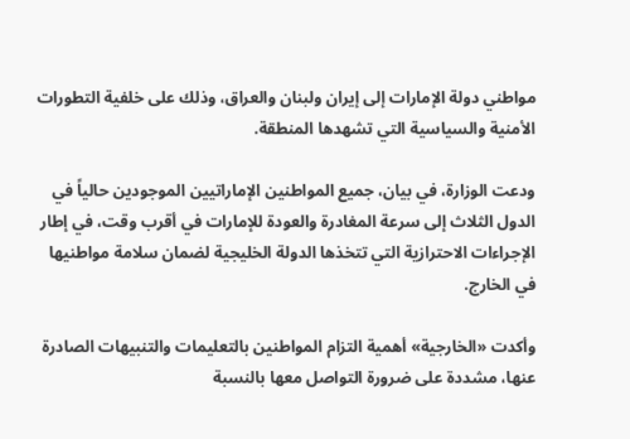مواطني دولة الإمارات إلى إيران ولبنان والعراق، وذلك على خلفية التطورات الأمنية والسياسية التي تشهدها المنطقة.

ودعت الوزارة، في بيان، جميع المواطنين الإماراتيين الموجودين حالياً في الدول الثلاث إلى سرعة المغادرة والعودة للإمارات في أقرب وقت، في إطار الإجراءات الاحترازية التي تتخذها الدولة الخليجية لضمان سلامة مواطنيها في الخارج.

وأكدت «الخارجية» أهمية التزام المواطنين بالتعليمات والتنبيهات الصادرة عنها، مشددة على ضرورة التواصل معها بالنسبة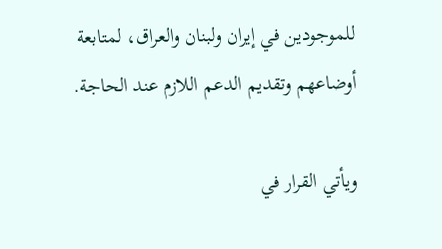للموجودين في إيران ولبنان والعراق، لمتابعة أوضاعهم وتقديم الدعم اللازم عند الحاجة.

ويأتي القرار في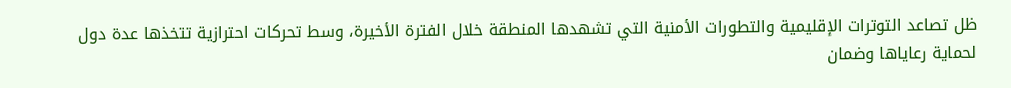ظل تصاعد التوترات الإقليمية والتطورات الأمنية التي تشهدها المنطقة خلال الفترة الأخيرة، وسط تحركات احترازية تتخذها عدة دول لحماية رعاياها وضمان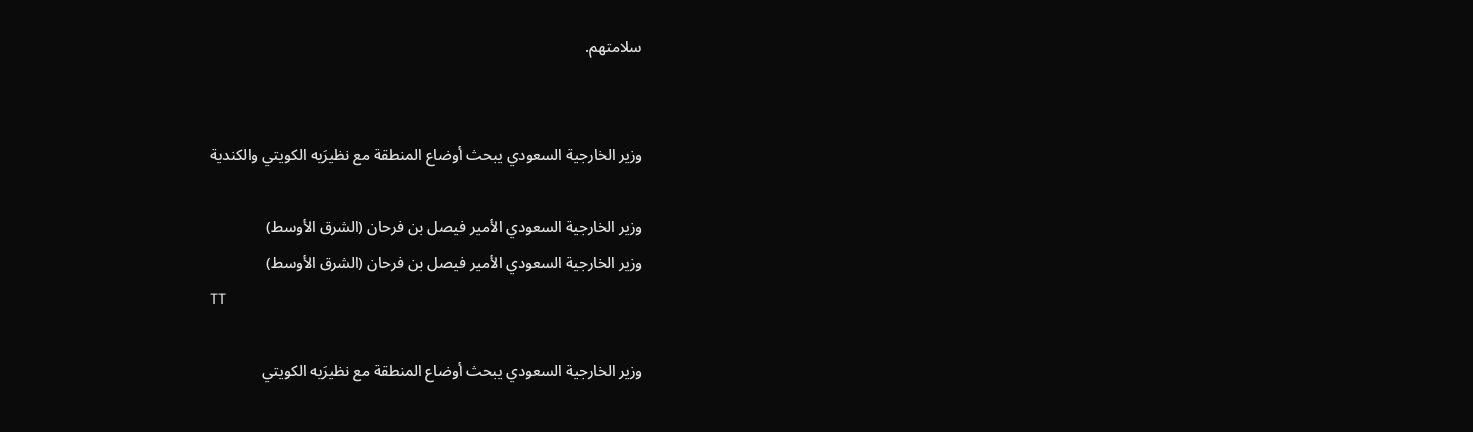سلامتهم.


وزير الخارجية السعودي يبحث أوضاع المنطقة مع نظيرَيه الكويتي والكندية

وزير الخارجية السعودي الأمير فيصل بن فرحان (الشرق الأوسط)
وزير الخارجية السعودي الأمير فيصل بن فرحان (الشرق الأوسط)
TT

وزير الخارجية السعودي يبحث أوضاع المنطقة مع نظيرَيه الكويتي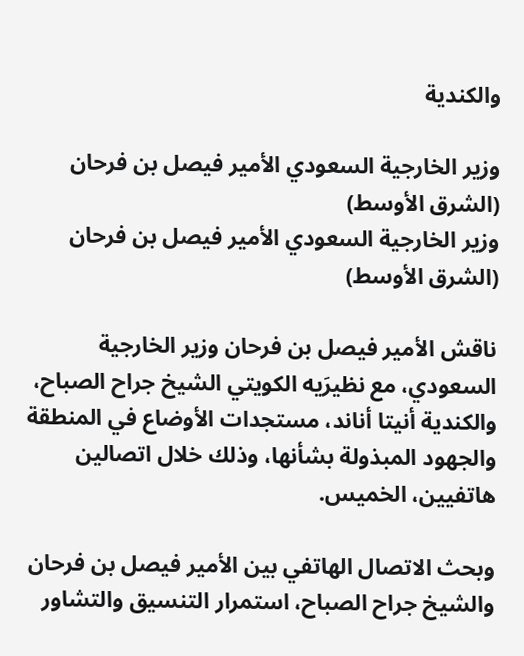والكندية

وزير الخارجية السعودي الأمير فيصل بن فرحان (الشرق الأوسط)
وزير الخارجية السعودي الأمير فيصل بن فرحان (الشرق الأوسط)

ناقش الأمير فيصل بن فرحان وزير الخارجية السعودي، مع نظيرَيه الكويتي الشيخ جراح الصباح، والكندية أنيتا أناند، مستجدات الأوضاع في المنطقة والجهود المبذولة بشأنها، وذلك خلال اتصالين هاتفيين، الخميس.

وبحث الاتصال الهاتفي بين الأمير فيصل بن فرحان والشيخ جراح الصباح، استمرار التنسيق والتشاور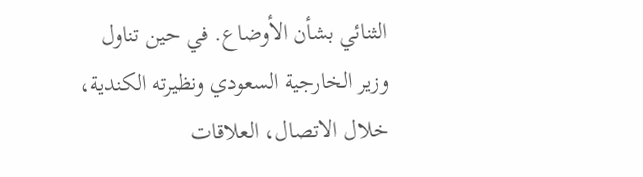الثنائي بشأن الأوضاع. في حين تناول وزير الخارجية السعودي ونظيرته الكندية، خلال الاتصال، العلاقات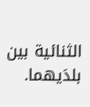الثنائية بين بلدَيهما.